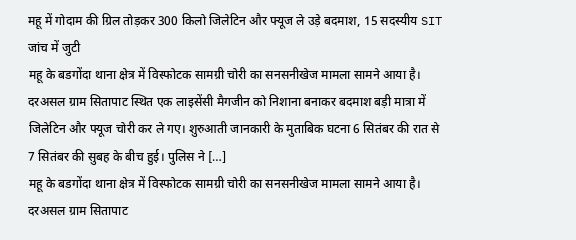महू में गोदाम की ग्रिल तोड़कर 300 किलो जिलेटिन और फ्यूज ले उड़े बदमाश, 15 सदस्यीय SIT जांच में जुटी
महू के बडगोंदा थाना क्षेत्र में विस्फोटक सामग्री चोरी का सनसनीखेज मामला सामने आया है। दरअसल ग्राम सितापाट स्थित एक लाइसेंसी मैगजीन को निशाना बनाकर बदमाश बड़ी मात्रा में जिलेटिन और फ्यूज चोरी कर ले गए। शुरुआती जानकारी के मुताबिक घटना 6 सितंबर की रात से 7 सितंबर की सुबह के बीच हुई। पुलिस ने […]
महू के बडगोंदा थाना क्षेत्र में विस्फोटक सामग्री चोरी का सनसनीखेज मामला सामने आया है। दरअसल ग्राम सितापाट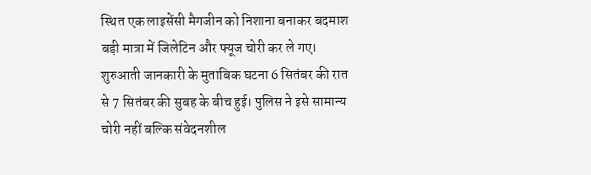स्थित एक लाइसेंसी मैगजीन को निशाना बनाकर बदमाश बड़ी मात्रा में जिलेटिन और फ्यूज चोरी कर ले गए। शुरुआती जानकारी के मुताबिक घटना 6 सितंबर की रात से 7 सितंबर की सुबह के बीच हुई। पुलिस ने इसे सामान्य चोरी नहीं बल्कि संवेदनशील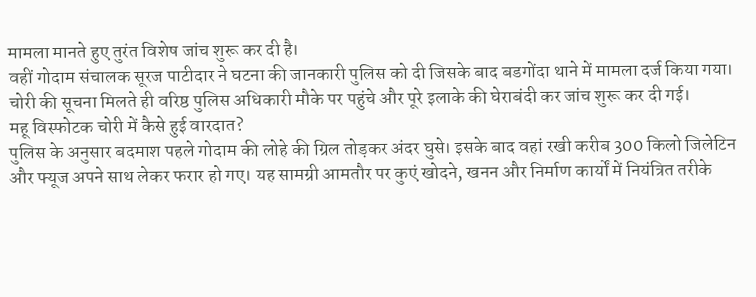मामला मानते हुए तुरंत विशेष जांच शुरू कर दी है।
वहीं गोदाम संचालक सूरज पाटीदार ने घटना की जानकारी पुलिस को दी जिसके बाद बडगोंदा थाने में मामला दर्ज किया गया। चोरी की सूचना मिलते ही वरिष्ठ पुलिस अधिकारी मौके पर पहुंचे और पूरे इलाके की घेराबंदी कर जांच शुरू कर दी गई।
महू विस्फोटक चोरी में कैसे हुई वारदात?
पुलिस के अनुसार बदमाश पहले गोदाम की लोहे की ग्रिल तोड़कर अंदर घुसे। इसके बाद वहां रखी करीब 300 किलो जिलेटिन और फ्यूज अपने साथ लेकर फरार हो गए। यह सामग्री आमतौर पर कुएं खोदने, खनन और निर्माण कार्यों में नियंत्रित तरीके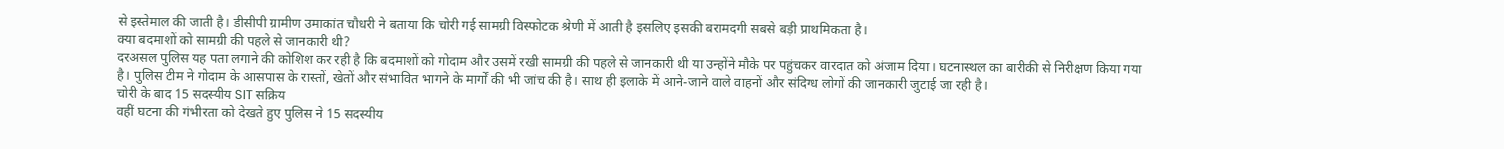से इस्तेमाल की जाती है। डीसीपी ग्रामीण उमाकांत चौधरी ने बताया कि चोरी गई सामग्री विस्फोटक श्रेणी में आती है इसलिए इसकी बरामदगी सबसे बड़ी प्राथमिकता है।
क्या बदमाशों को सामग्री की पहले से जानकारी थी?
दरअसल पुलिस यह पता लगाने की कोशिश कर रही है कि बदमाशों को गोदाम और उसमें रखी सामग्री की पहले से जानकारी थी या उन्होंने मौके पर पहुंचकर वारदात को अंजाम दिया। घटनास्थल का बारीकी से निरीक्षण किया गया है। पुलिस टीम ने गोदाम के आसपास के रास्तों, खेतों और संभावित भागने के मार्गों की भी जांच की है। साथ ही इलाके में आने-जाने वाले वाहनों और संदिग्ध लोगों की जानकारी जुटाई जा रही है।
चोरी के बाद 15 सदस्यीय SIT सक्रिय
वहीं घटना की गंभीरता को देखते हुए पुलिस ने 15 सदस्यीय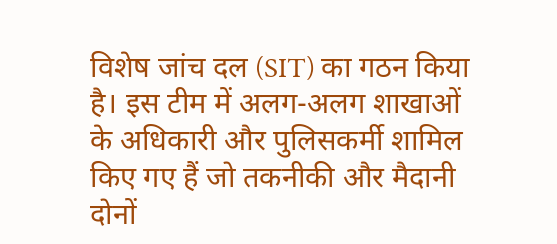विशेष जांच दल (SIT) का गठन किया है। इस टीम में अलग-अलग शाखाओं के अधिकारी और पुलिसकर्मी शामिल किए गए हैं जो तकनीकी और मैदानी दोनों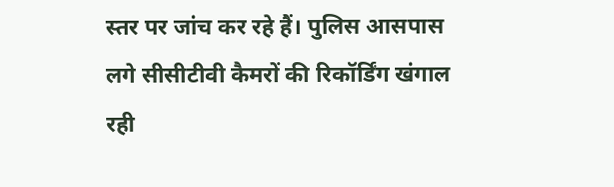स्तर पर जांच कर रहे हैं। पुलिस आसपास लगे सीसीटीवी कैमरों की रिकॉर्डिंग खंगाल रही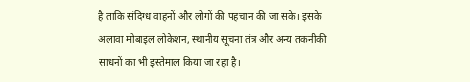है ताकि संदिग्ध वाहनों और लोगों की पहचान की जा सके। इसके अलावा मोबाइल लोकेशन, स्थानीय सूचना तंत्र और अन्य तकनीकी साधनों का भी इस्तेमाल किया जा रहा है।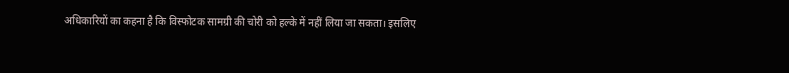अधिकारियों का कहना है कि विस्फोटक सामग्री की चोरी को हल्के में नहीं लिया जा सकता। इसलिए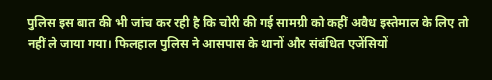पुलिस इस बात की भी जांच कर रही है कि चोरी की गई सामग्री को कहीं अवैध इस्तेमाल के लिए तो नहीं ले जाया गया। फिलहाल पुलिस ने आसपास के थानों और संबंधित एजेंसियों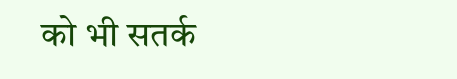को भी सतर्क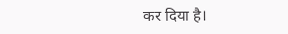कर दिया है।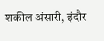शकील अंसारी, इंदौर